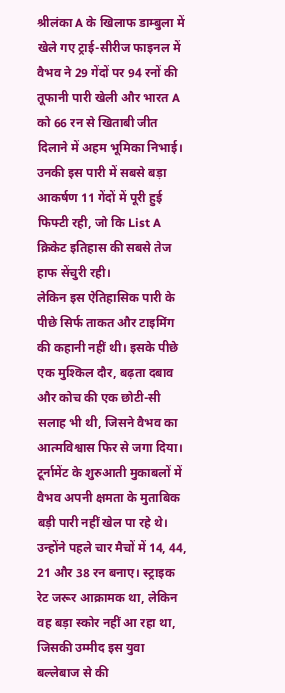श्रीलंका A के खिलाफ डाम्बुला में खेले गए ट्राई-सीरीज फाइनल में वैभव ने 29 गेंदों पर 94 रनों की तूफानी पारी खेली और भारत A को 66 रन से खिताबी जीत दिलाने में अहम भूमिका निभाई। उनकी इस पारी में सबसे बड़ा आकर्षण 11 गेंदों में पूरी हुई फिफ्टी रही, जो कि List A क्रिकेट इतिहास की सबसे तेज हाफ सेंचुरी रही।
लेकिन इस ऐतिहासिक पारी के पीछे सिर्फ ताकत और टाइमिंग की कहानी नहीं थी। इसके पीछे एक मुश्किल दौर, बढ़ता दबाव और कोच की एक छोटी-सी सलाह भी थी, जिसने वैभव का आत्मविश्वास फिर से जगा दिया।
टूर्नामेंट के शुरुआती मुकाबलों में वैभव अपनी क्षमता के मुताबिक बड़ी पारी नहीं खेल पा रहे थे। उन्होंने पहले चार मैचों में 14, 44, 21 और 38 रन बनाए। स्ट्राइक रेट जरूर आक्रामक था, लेकिन वह बड़ा स्कोर नहीं आ रहा था, जिसकी उम्मीद इस युवा बल्लेबाज से की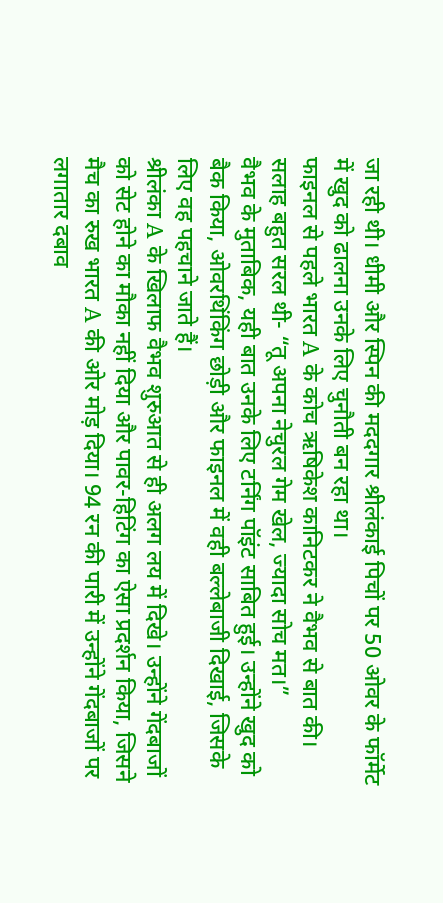जा रही थी। धीमी और स्पिन की मददगार श्रीलंकाई पिचों पर 50 ओवर के फॉर्मेट में खुद को ढालना उनके लिए चुनौती बन रहा था।
फाइनल से पहले भारत A के कोच ऋषिकेश कानिटकर ने वैभव से बात की। सलाह बहुत सरल थी- “तू अपना नेचुरल गेम खेल, ज्यादा सोच मत।”
वैभव के मुताबिक, यही बात उनके लिए टर्निंग पॉइंट साबित हुई। उन्होंने खुद को बैक किया, ओवरथिंकिंग छोड़ी और फाइनल में वही बल्लेबाजी दिखाई, जिसके लिए वह पहचाने जाते हैं।
श्रीलंका A के खिलाफ वैभव शुरुआत से ही अलग लय में दिखे। उन्होंने गेंदबाजों को सेट होने का मौका नहीं दिया और पावर-हिटिंग का ऐसा प्रदर्शन किया, जिसने मैच का रुख भारत A की ओर मोड़ दिया। 94 रन की पारी में उन्होंने गेंदबाजों पर लगातार दबाव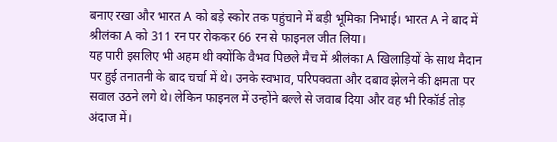बनाए रखा और भारत A को बड़े स्कोर तक पहुंचाने में बड़ी भूमिका निभाई। भारत A ने बाद में श्रीलंका A को 311 रन पर रोककर 66 रन से फाइनल जीत लिया।
यह पारी इसलिए भी अहम थी क्योंकि वैभव पिछले मैच में श्रीलंका A खिलाड़ियों के साथ मैदान पर हुई तनातनी के बाद चर्चा में थे। उनके स्वभाव, परिपक्वता और दबाव झेलने की क्षमता पर सवाल उठने लगे थे। लेकिन फाइनल में उन्होंने बल्ले से जवाब दिया और वह भी रिकॉर्ड तोड़ अंदाज में।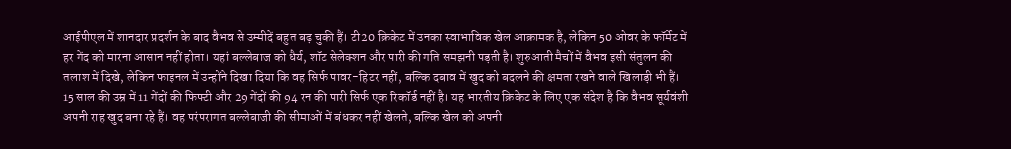आईपीएल में शानदार प्रदर्शन के बाद वैभव से उम्मीदें बहुत बढ़ चुकी हैं। टी20 क्रिकेट में उनका स्वाभाविक खेल आक्रामक है, लेकिन 50 ओवर के फॉर्मेट में हर गेंद को मारना आसान नहीं होता। यहां बल्लेबाज को धैर्य, शॉट सेलेक्शन और पारी की गति समझनी पड़ती है। शुरुआती मैचों में वैभव इसी संतुलन की तलाश में दिखे, लेकिन फाइनल में उन्होंने दिखा दिया कि वह सिर्फ पावर-हिटर नहीं, बल्कि दबाव में खुद को बदलने की क्षमता रखने वाले खिलाड़ी भी हैं।
15 साल की उम्र में 11 गेंदों की फिफ्टी और 29 गेंदों की 94 रन की पारी सिर्फ एक रिकॉर्ड नहीं है। यह भारतीय क्रिकेट के लिए एक संदेश है कि वैभव सूर्यवंशी अपनी राह खुद बना रहे हैं। वह परंपरागत बल्लेबाजी की सीमाओं में बंधकर नहीं खेलते, बल्कि खेल को अपनी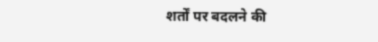शर्तों पर बदलने की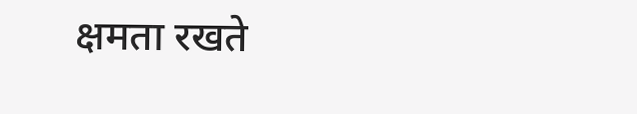क्षमता रखते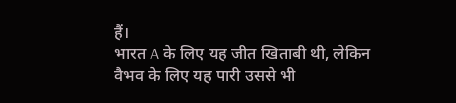हैं।
भारत A के लिए यह जीत खिताबी थी, लेकिन वैभव के लिए यह पारी उससे भी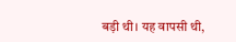बड़ी थी। यह वापसी थी,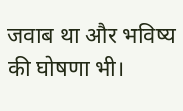जवाब था और भविष्य की घोषणा भी।